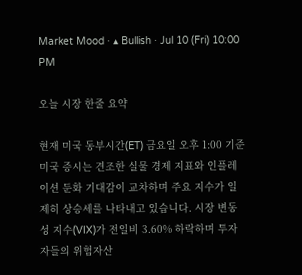Market Mood · ▴ Bullish · Jul 10 (Fri) 10:00 PM

오늘 시장 한줄 요약

현재 미국 동부시간(ET) 금요일 오후 1:00 기준 미국 증시는 견조한 실물 경제 지표와 인플레이션 둔화 기대감이 교차하며 주요 지수가 일제히 상승세를 나타내고 있습니다. 시장 변동성 지수(VIX)가 전일비 3.60% 하락하며 투자자들의 위험자산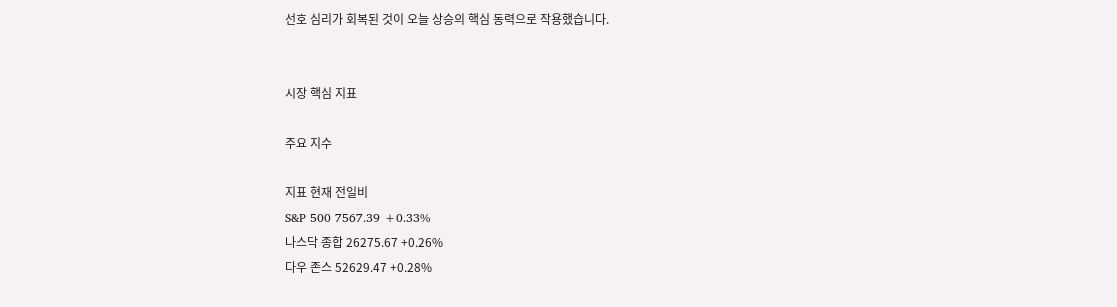선호 심리가 회복된 것이 오늘 상승의 핵심 동력으로 작용했습니다.


시장 핵심 지표

주요 지수

지표 현재 전일비
S&P 500 7567.39 +0.33%
나스닥 종합 26275.67 +0.26%
다우 존스 52629.47 +0.28%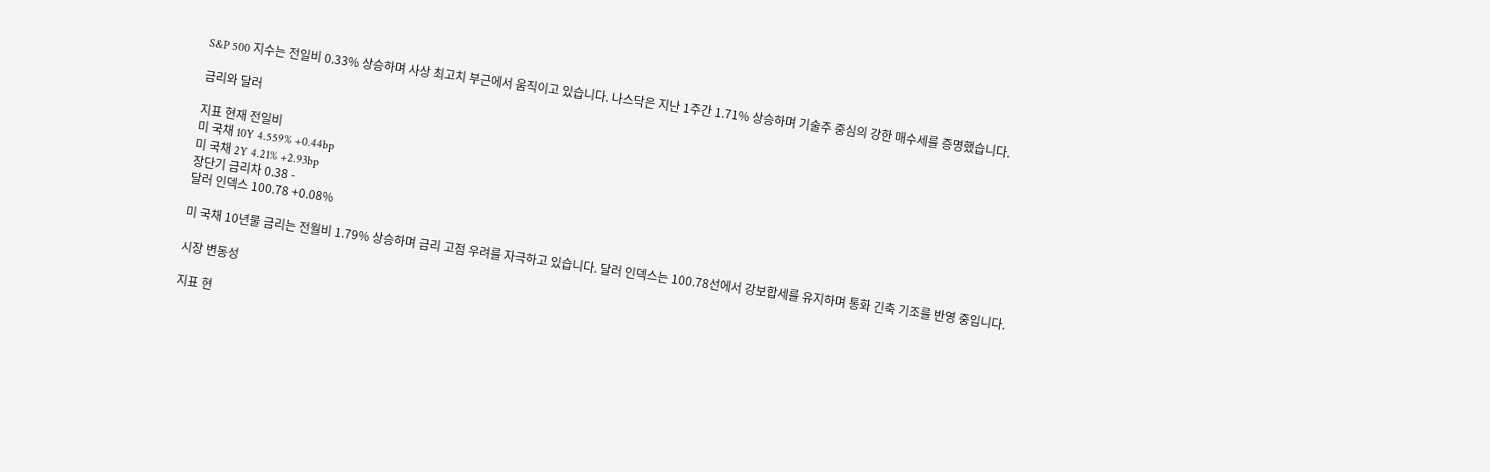S&P 500 지수는 전일비 0.33% 상승하며 사상 최고치 부근에서 움직이고 있습니다. 나스닥은 지난 1주간 1.71% 상승하며 기술주 중심의 강한 매수세를 증명했습니다.

금리와 달러

지표 현재 전일비
미 국채 10Y 4.559% +0.44bp
미 국채 2Y 4.21% +2.93bp
장단기 금리차 0.38 -
달러 인덱스 100.78 +0.08%

미 국채 10년물 금리는 전월비 1.79% 상승하며 금리 고점 우려를 자극하고 있습니다. 달러 인덱스는 100.78선에서 강보합세를 유지하며 통화 긴축 기조를 반영 중입니다.

시장 변동성

지표 현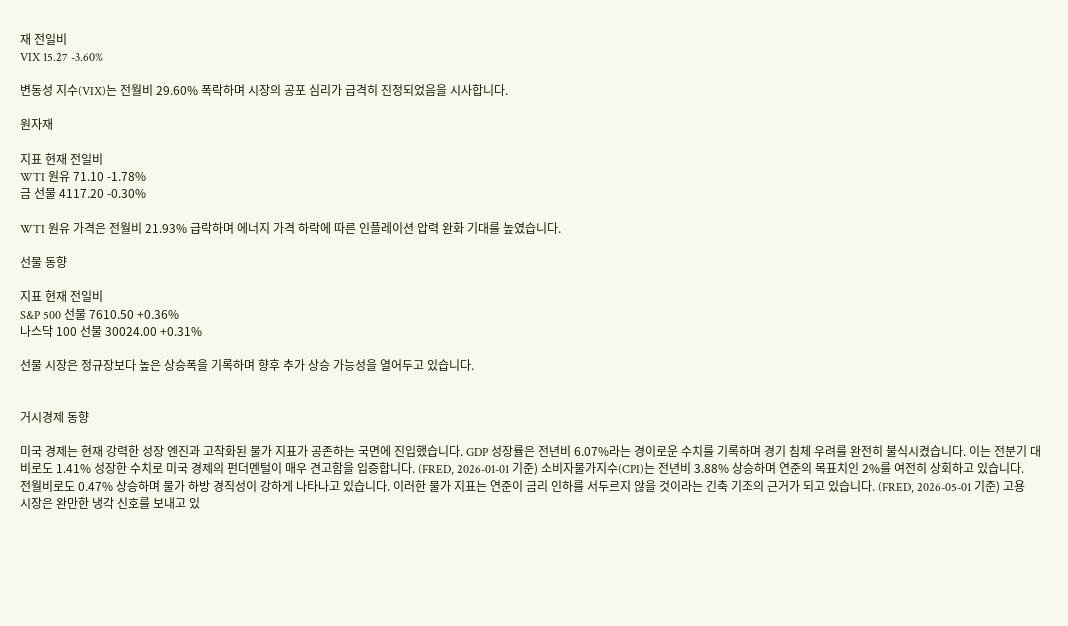재 전일비
VIX 15.27 -3.60%

변동성 지수(VIX)는 전월비 29.60% 폭락하며 시장의 공포 심리가 급격히 진정되었음을 시사합니다.

원자재

지표 현재 전일비
WTI 원유 71.10 -1.78%
금 선물 4117.20 -0.30%

WTI 원유 가격은 전월비 21.93% 급락하며 에너지 가격 하락에 따른 인플레이션 압력 완화 기대를 높였습니다.

선물 동향

지표 현재 전일비
S&P 500 선물 7610.50 +0.36%
나스닥 100 선물 30024.00 +0.31%

선물 시장은 정규장보다 높은 상승폭을 기록하며 향후 추가 상승 가능성을 열어두고 있습니다.


거시경제 동향

미국 경제는 현재 강력한 성장 엔진과 고착화된 물가 지표가 공존하는 국면에 진입했습니다. GDP 성장률은 전년비 6.07%라는 경이로운 수치를 기록하며 경기 침체 우려를 완전히 불식시켰습니다. 이는 전분기 대비로도 1.41% 성장한 수치로 미국 경제의 펀더멘털이 매우 견고함을 입증합니다. (FRED, 2026-01-01 기준) 소비자물가지수(CPI)는 전년비 3.88% 상승하며 연준의 목표치인 2%를 여전히 상회하고 있습니다. 전월비로도 0.47% 상승하며 물가 하방 경직성이 강하게 나타나고 있습니다. 이러한 물가 지표는 연준이 금리 인하를 서두르지 않을 것이라는 긴축 기조의 근거가 되고 있습니다. (FRED, 2026-05-01 기준) 고용 시장은 완만한 냉각 신호를 보내고 있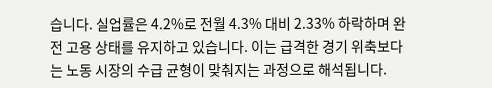습니다. 실업률은 4.2%로 전월 4.3% 대비 2.33% 하락하며 완전 고용 상태를 유지하고 있습니다. 이는 급격한 경기 위축보다는 노동 시장의 수급 균형이 맞춰지는 과정으로 해석됩니다.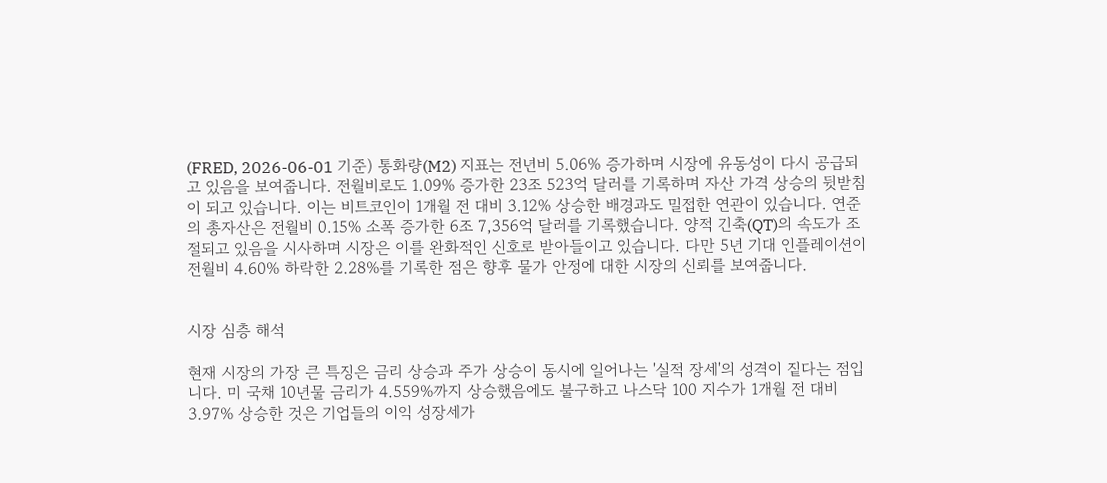(FRED, 2026-06-01 기준) 통화량(M2) 지표는 전년비 5.06% 증가하며 시장에 유동성이 다시 공급되고 있음을 보여줍니다. 전월비로도 1.09% 증가한 23조 523억 달러를 기록하며 자산 가격 상승의 뒷받침이 되고 있습니다. 이는 비트코인이 1개월 전 대비 3.12% 상승한 배경과도 밀접한 연관이 있습니다. 연준의 총자산은 전월비 0.15% 소폭 증가한 6조 7,356억 달러를 기록했습니다. 양적 긴축(QT)의 속도가 조절되고 있음을 시사하며 시장은 이를 완화적인 신호로 받아들이고 있습니다. 다만 5년 기대 인플레이션이 전월비 4.60% 하락한 2.28%를 기록한 점은 향후 물가 안정에 대한 시장의 신뢰를 보여줍니다.


시장 심층 해석

현재 시장의 가장 큰 특징은 금리 상승과 주가 상승이 동시에 일어나는 '실적 장세'의 성격이 짙다는 점입니다. 미 국채 10년물 금리가 4.559%까지 상승했음에도 불구하고 나스닥 100 지수가 1개월 전 대비 3.97% 상승한 것은 기업들의 이익 성장세가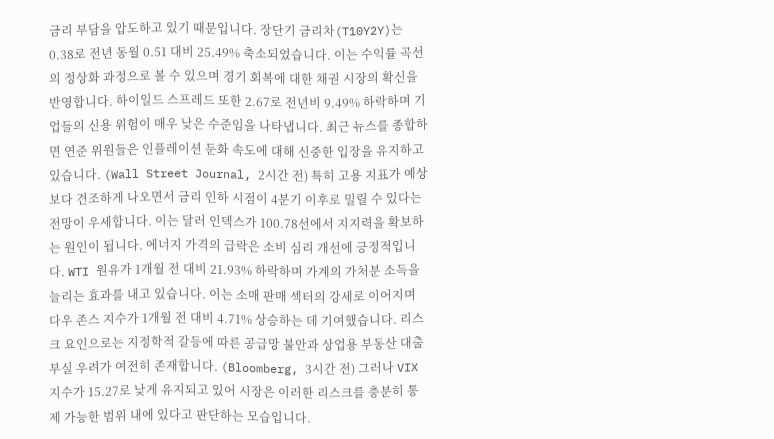금리 부담을 압도하고 있기 때문입니다. 장단기 금리차(T10Y2Y)는 0.38로 전년 동월 0.51 대비 25.49% 축소되었습니다. 이는 수익률 곡선의 정상화 과정으로 볼 수 있으며 경기 회복에 대한 채권 시장의 확신을 반영합니다. 하이일드 스프레드 또한 2.67로 전년비 9.49% 하락하며 기업들의 신용 위험이 매우 낮은 수준임을 나타냅니다. 최근 뉴스를 종합하면 연준 위원들은 인플레이션 둔화 속도에 대해 신중한 입장을 유지하고 있습니다. (Wall Street Journal, 2시간 전) 특히 고용 지표가 예상보다 견조하게 나오면서 금리 인하 시점이 4분기 이후로 밀릴 수 있다는 전망이 우세합니다. 이는 달러 인덱스가 100.78선에서 지지력을 확보하는 원인이 됩니다. 에너지 가격의 급락은 소비 심리 개선에 긍정적입니다. WTI 원유가 1개월 전 대비 21.93% 하락하며 가계의 가처분 소득을 늘리는 효과를 내고 있습니다. 이는 소매 판매 섹터의 강세로 이어지며 다우 존스 지수가 1개월 전 대비 4.71% 상승하는 데 기여했습니다. 리스크 요인으로는 지정학적 갈등에 따른 공급망 불안과 상업용 부동산 대출 부실 우려가 여전히 존재합니다. (Bloomberg, 3시간 전) 그러나 VIX 지수가 15.27로 낮게 유지되고 있어 시장은 이러한 리스크를 충분히 통제 가능한 범위 내에 있다고 판단하는 모습입니다.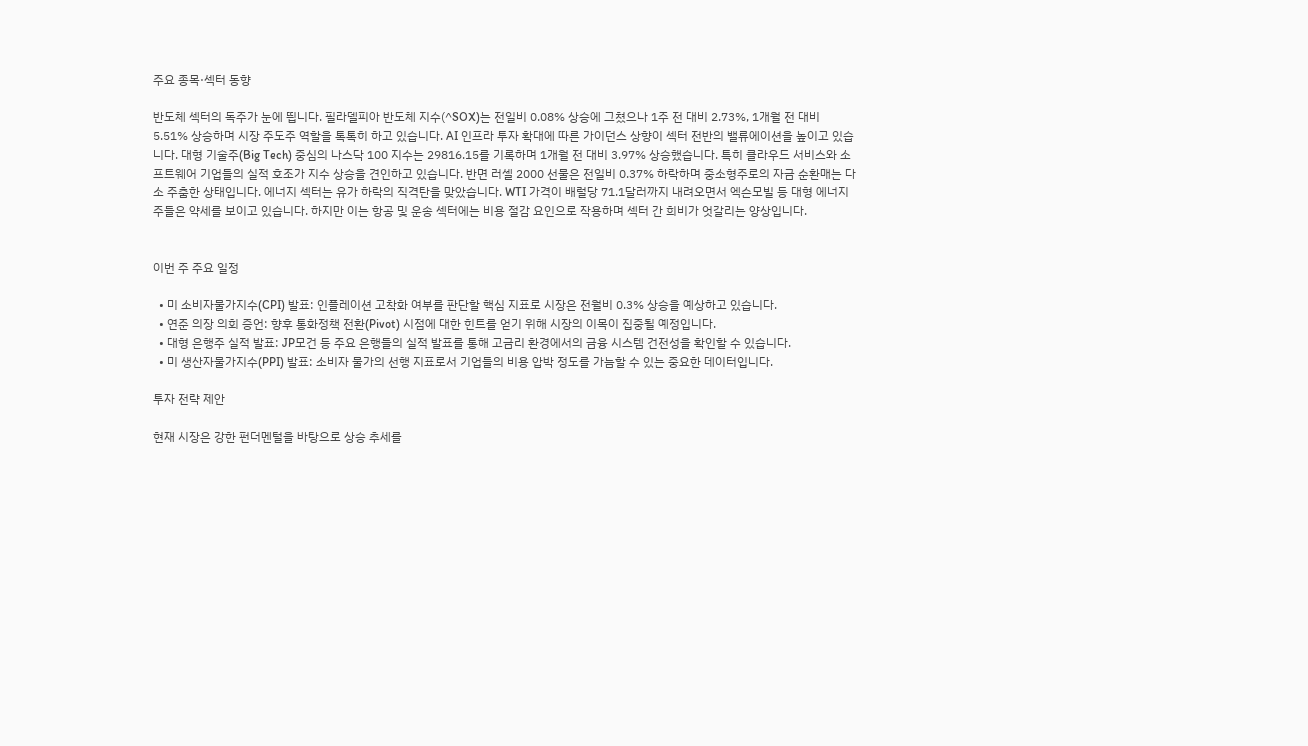주요 종목·섹터 동향

반도체 섹터의 독주가 눈에 띕니다. 필라델피아 반도체 지수(^SOX)는 전일비 0.08% 상승에 그쳤으나 1주 전 대비 2.73%, 1개월 전 대비 5.51% 상승하며 시장 주도주 역할을 톡톡히 하고 있습니다. AI 인프라 투자 확대에 따른 가이던스 상향이 섹터 전반의 밸류에이션을 높이고 있습니다. 대형 기술주(Big Tech) 중심의 나스닥 100 지수는 29816.15를 기록하며 1개월 전 대비 3.97% 상승했습니다. 특히 클라우드 서비스와 소프트웨어 기업들의 실적 호조가 지수 상승을 견인하고 있습니다. 반면 러셀 2000 선물은 전일비 0.37% 하락하며 중소형주로의 자금 순환매는 다소 주춤한 상태입니다. 에너지 섹터는 유가 하락의 직격탄을 맞았습니다. WTI 가격이 배럴당 71.1달러까지 내려오면서 엑슨모빌 등 대형 에너지주들은 약세를 보이고 있습니다. 하지만 이는 항공 및 운송 섹터에는 비용 절감 요인으로 작용하며 섹터 간 희비가 엇갈리는 양상입니다.


이번 주 주요 일정

  • 미 소비자물가지수(CPI) 발표: 인플레이션 고착화 여부를 판단할 핵심 지표로 시장은 전월비 0.3% 상승을 예상하고 있습니다.
  • 연준 의장 의회 증언: 향후 통화정책 전환(Pivot) 시점에 대한 힌트를 얻기 위해 시장의 이목이 집중될 예정입니다.
  • 대형 은행주 실적 발표: JP모건 등 주요 은행들의 실적 발표를 통해 고금리 환경에서의 금융 시스템 건전성을 확인할 수 있습니다.
  • 미 생산자물가지수(PPI) 발표: 소비자 물가의 선행 지표로서 기업들의 비용 압박 정도를 가늠할 수 있는 중요한 데이터입니다.

투자 전략 제안

현재 시장은 강한 펀더멘털을 바탕으로 상승 추세를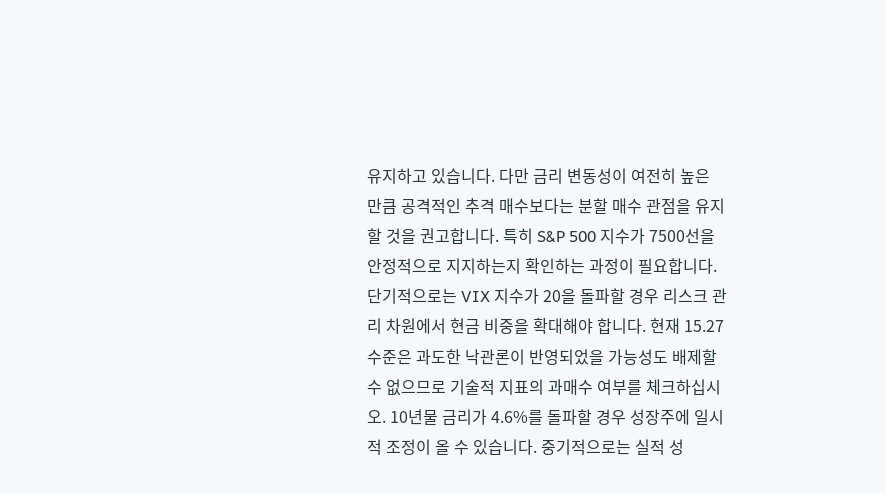유지하고 있습니다. 다만 금리 변동성이 여전히 높은 만큼 공격적인 추격 매수보다는 분할 매수 관점을 유지할 것을 권고합니다. 특히 S&P 500 지수가 7500선을 안정적으로 지지하는지 확인하는 과정이 필요합니다. 단기적으로는 VIX 지수가 20을 돌파할 경우 리스크 관리 차원에서 현금 비중을 확대해야 합니다. 현재 15.27 수준은 과도한 낙관론이 반영되었을 가능성도 배제할 수 없으므로 기술적 지표의 과매수 여부를 체크하십시오. 10년물 금리가 4.6%를 돌파할 경우 성장주에 일시적 조정이 올 수 있습니다. 중기적으로는 실적 성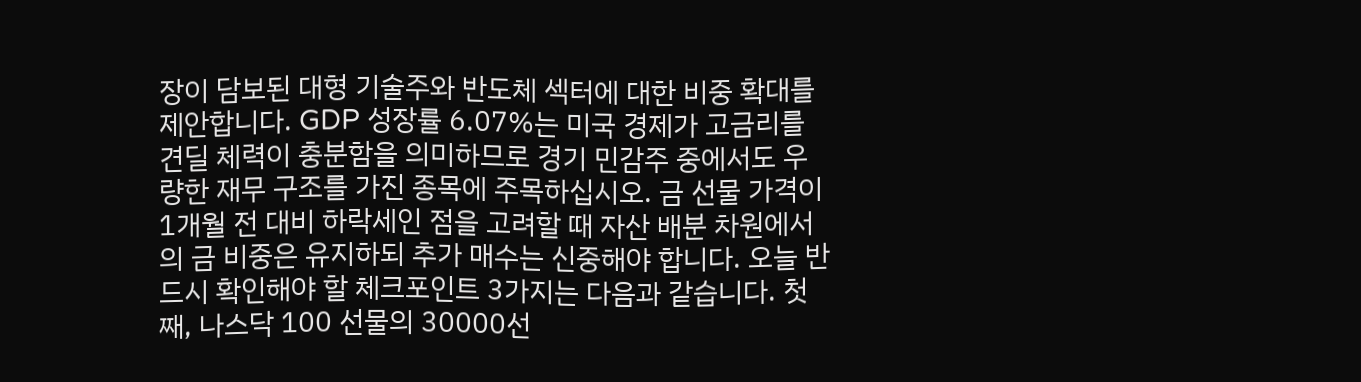장이 담보된 대형 기술주와 반도체 섹터에 대한 비중 확대를 제안합니다. GDP 성장률 6.07%는 미국 경제가 고금리를 견딜 체력이 충분함을 의미하므로 경기 민감주 중에서도 우량한 재무 구조를 가진 종목에 주목하십시오. 금 선물 가격이 1개월 전 대비 하락세인 점을 고려할 때 자산 배분 차원에서의 금 비중은 유지하되 추가 매수는 신중해야 합니다. 오늘 반드시 확인해야 할 체크포인트 3가지는 다음과 같습니다. 첫째, 나스닥 100 선물의 30000선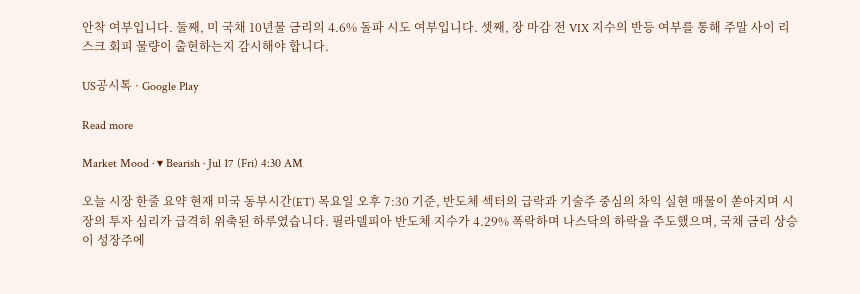안착 여부입니다. 둘째, 미 국채 10년물 금리의 4.6% 돌파 시도 여부입니다. 셋째, 장 마감 전 VIX 지수의 반등 여부를 통해 주말 사이 리스크 회피 물량이 출현하는지 감시해야 합니다.

US공시톡 · Google Play

Read more

Market Mood · ▾ Bearish · Jul 17 (Fri) 4:30 AM

오늘 시장 한줄 요약 현재 미국 동부시간(ET) 목요일 오후 7:30 기준, 반도체 섹터의 급락과 기술주 중심의 차익 실현 매물이 쏟아지며 시장의 투자 심리가 급격히 위축된 하루였습니다. 필라델피아 반도체 지수가 4.29% 폭락하며 나스닥의 하락을 주도했으며, 국채 금리 상승이 성장주에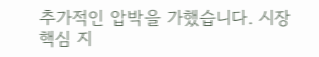추가적인 압박을 가했습니다. 시장 핵심 지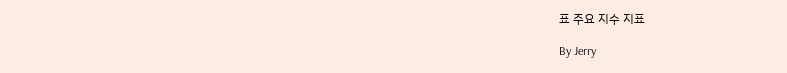표 주요 지수 지표

By Jerry